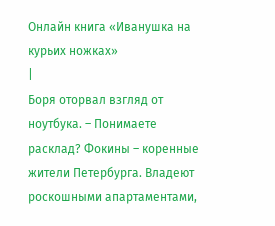Онлайн книга «Иванушка на курьих ножках»
|
Боря оторвал взгляд от ноутбука. – Понимаете расклад? Фокины – коренные жители Петербурга. Владеют роскошными апартаментами,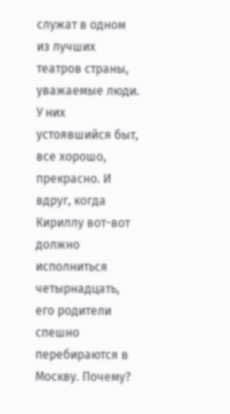служат в одном из лучших театров страны, уважаемые люди. У них устоявшийся быт, все хорошо, прекрасно. И вдруг, когда Кириллу вот-вот должно исполниться четырнадцать, его родители спешно перебираются в Москву. Почему?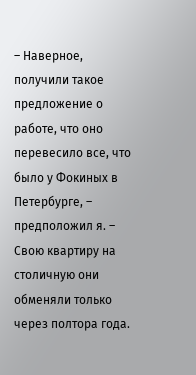– Наверное, получили такое предложение о работе, что оно перевесило все, что было у Фокиных в Петербурге, – предположил я. – Свою квартиру на столичную они обменяли только через полтора года.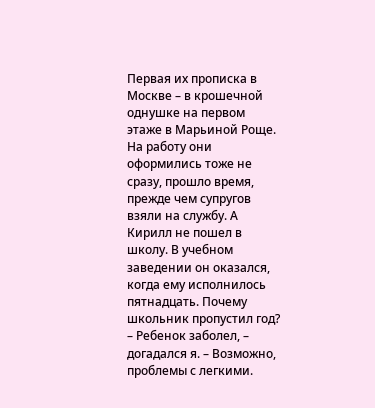Первая их прописка в Москве – в крошечной однушке на первом этаже в Марьиной Роще. На работу они оформились тоже не сразу, прошло время, прежде чем супругов взяли на службу. А Кирилл не пошел в школу. В учебном заведении он оказался, когда ему исполнилось пятнадцать. Почему школьник пропустил год? – Ребенок заболел, – догадался я. – Возможно, проблемы с легкими.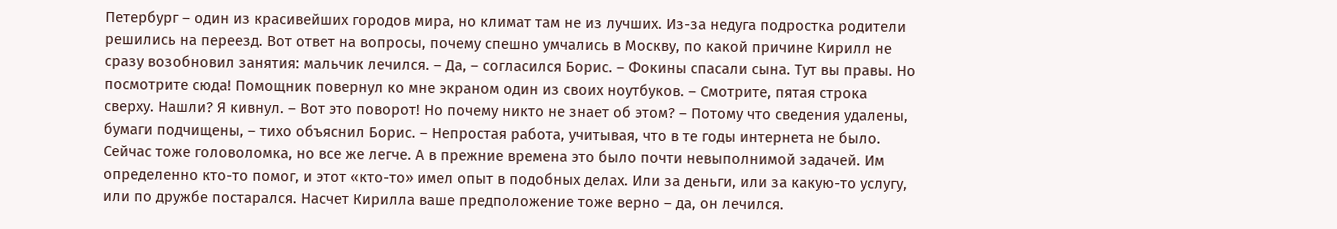Петербург – один из красивейших городов мира, но климат там не из лучших. Из-за недуга подростка родители решились на переезд. Вот ответ на вопросы, почему спешно умчались в Москву, по какой причине Кирилл не сразу возобновил занятия: мальчик лечился. – Да, – согласился Борис. – Фокины спасали сына. Тут вы правы. Но посмотрите сюда! Помощник повернул ко мне экраном один из своих ноутбуков. – Смотрите, пятая строка сверху. Нашли? Я кивнул. – Вот это поворот! Но почему никто не знает об этом? – Потому что сведения удалены, бумаги подчищены, – тихо объяснил Борис. – Непростая работа, учитывая, что в те годы интернета не было. Сейчас тоже головоломка, но все же легче. А в прежние времена это было почти невыполнимой задачей. Им определенно кто-то помог, и этот «кто-то» имел опыт в подобных делах. Или за деньги, или за какую-то услугу, или по дружбе постарался. Насчет Кирилла ваше предположение тоже верно – да, он лечился.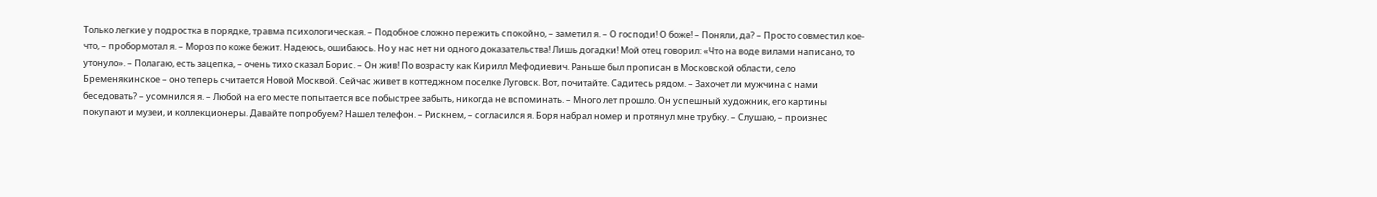Только легкие у подростка в порядке, травма психологическая. – Подобное сложно пережить спокойно, – заметил я. – О господи! О боже! – Поняли, да? – Просто совместил кое-что, – пробормотал я. – Мороз по коже бежит. Надеюсь, ошибаюсь. Но у нас нет ни одного доказательства! Лишь догадки! Мой отец говорил: «Что на воде вилами написано, то утонуло». – Полагаю, есть зацепка, – очень тихо сказал Борис. – Он жив! По возрасту как Кирилл Мефодиевич. Раньше был прописан в Московской области, село Бременякинское – оно теперь считается Новой Москвой. Сейчас живет в коттеджном поселке Луговск. Вот, почитайте. Садитесь рядом. – Захочет ли мужчина с нами беседовать? – усомнился я. – Любой на его месте попытается все побыстрее забыть, никогда не вспоминать. – Много лет прошло. Он успешный художник, его картины покупают и музеи, и коллекционеры. Давайте попробуем? Нашел телефон. – Рискнем, – согласился я. Боря набрал номер и протянул мне трубку. – Слушаю, – произнес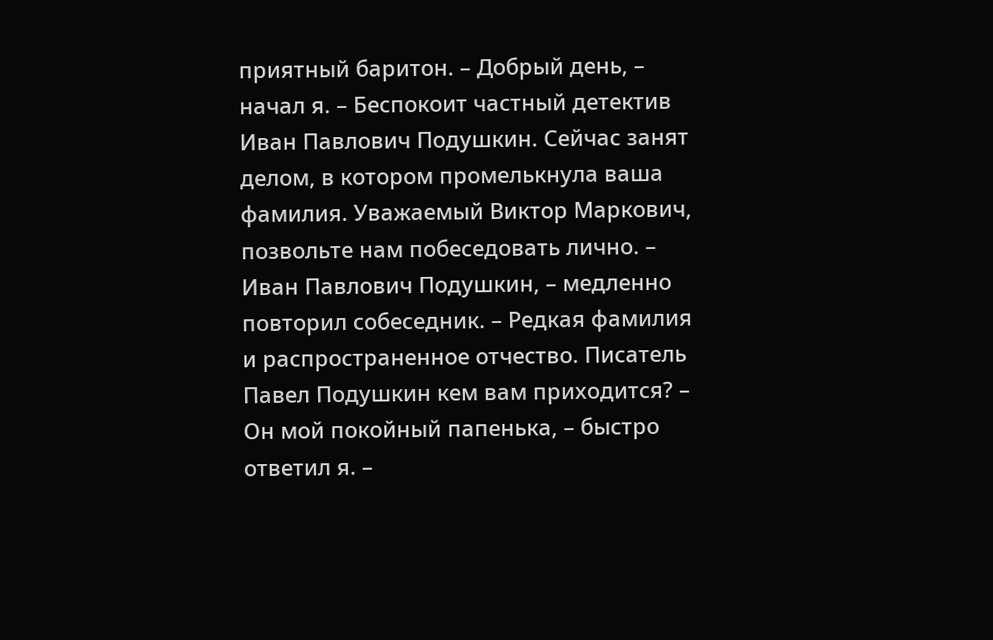приятный баритон. – Добрый день, – начал я. – Беспокоит частный детектив Иван Павлович Подушкин. Сейчас занят делом, в котором промелькнула ваша фамилия. Уважаемый Виктор Маркович, позвольте нам побеседовать лично. – Иван Павлович Подушкин, – медленно повторил собеседник. – Редкая фамилия и распространенное отчество. Писатель Павел Подушкин кем вам приходится? – Он мой покойный папенька, – быстро ответил я. –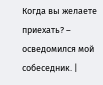Когда вы желаете приехать? – осведомился мой собеседник. |